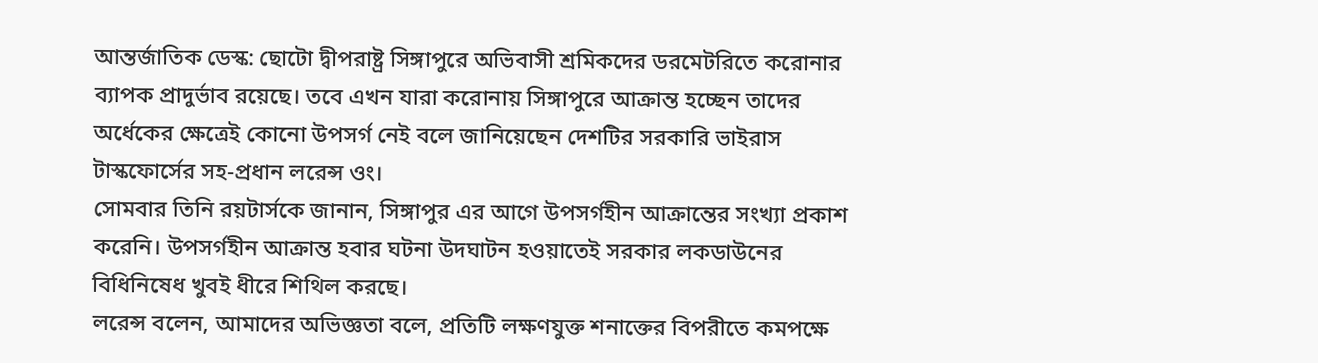আন্তর্জাতিক ডেস্ক: ছোটো দ্বীপরাষ্ট্র সিঙ্গাপুরে অভিবাসী শ্রমিকদের ডরমেটরিতে করোনার ব্যাপক প্রাদুর্ভাব রয়েছে। তবে এখন যারা করোনায় সিঙ্গাপুরে আক্রান্ত হচ্ছেন তাদের অর্ধেকের ক্ষেত্রেই কোনো উপসর্গ নেই বলে জানিয়েছেন দেশটির সরকারি ভাইরাস টাস্কফোর্সের সহ-প্রধান লরেন্স ওং।
সোমবার তিনি রয়টার্সকে জানান, সিঙ্গাপুর এর আগে উপসর্গহীন আক্রান্তের সংখ্যা প্রকাশ করেনি। উপসর্গহীন আক্রান্ত হবার ঘটনা উদঘাটন হওয়াতেই সরকার লকডাউনের বিধিনিষেধ খুবই ধীরে শিথিল করছে।
লরেন্স বলেন, আমাদের অভিজ্ঞতা বলে, প্রতিটি লক্ষণযুক্ত শনাক্তের বিপরীতে কমপক্ষে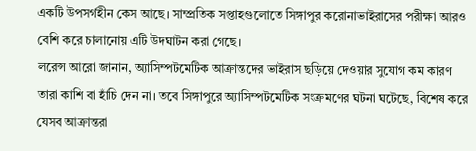একটি উপসর্গহীন কেস আছে। সাম্প্রতিক সপ্তাহগুলোতে সিঙ্গাপুর করোনাভাইরাসের পরীক্ষা আরও বেশি করে চালানোয় এটি উদঘাটন করা গেছে।
লরেন্স আরো জানান, অ্যাসিম্পটমেটিক আক্রান্তদের ভাইরাস ছড়িয়ে দেওয়ার সুযোগ কম কারণ তারা কাশি বা হাঁচি দেন না। তবে সিঙ্গাপুরে অ্যাসিম্পটমেটিক সংক্রমণের ঘটনা ঘটেছে, বিশেষ করে যেসব আক্রান্তরা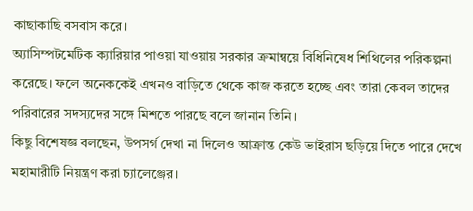কাছাকাছি বসবাস করে।
অ্যাসিম্পটমেটিক ক্যারিয়ার পাওয়া যাওয়ায় সরকার ক্রমান্বয়ে বিধিনিষেধ শিথিলের পরিকল্পনা করেছে। ফলে অনেককেই এখনও বাড়িতে থেকে কাজ করতে হচ্ছে এবং তারা কেবল তাদের পরিবারের সদস্যদের সঙ্গে মিশতে পারছে বলে জানান তিনি।
কিছু বিশেষজ্ঞ বলছেন, উপসর্গ দেখা না দিলেও আক্রান্ত কেউ ভাইরাস ছড়িয়ে দিতে পারে দেখে মহামারীটি নিয়ন্ত্রণ করা চ্যালেঞ্জের।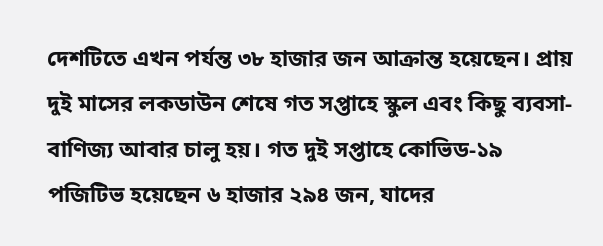দেশটিতে এখন পর্যন্ত ৩৮ হাজার জন আক্রান্ত হয়েছেন। প্রায় দুই মাসের লকডাউন শেষে গত সপ্তাহে স্কুল এবং কিছু ব্যবসা-বাণিজ্য আবার চালু হয়। গত দুই সপ্তাহে কোভিড-১৯ পজিটিভ হয়েছেন ৬ হাজার ২৯৪ জন, যাদের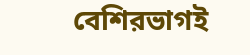বেশিরভাগই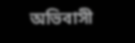অভিবাসী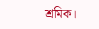শ্রমিক।